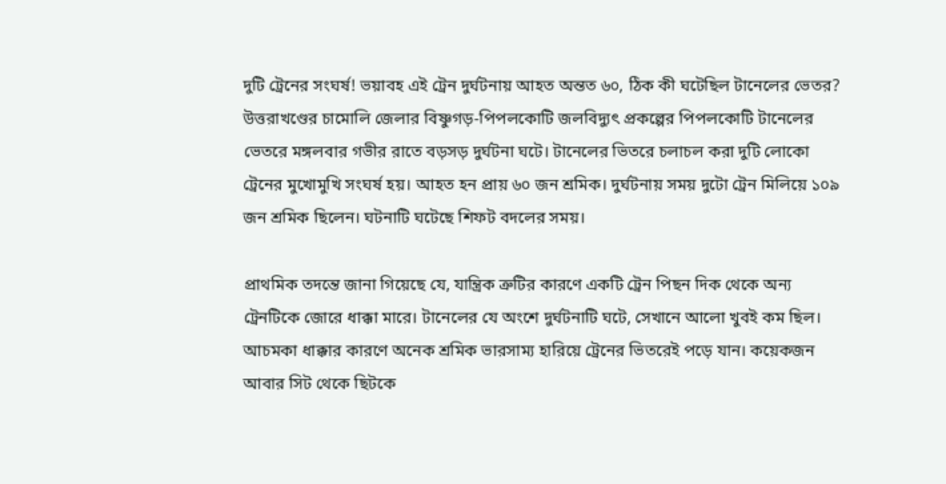দুটি ট্রেনের সংঘর্ষ! ভয়াবহ এই ট্রেন দুর্ঘটনায় আহত অন্তত ৬০, ঠিক কী ঘটেছিল টানেলের ভেতর?
উত্তরাখণ্ডের চামোলি জেলার বিষ্ণুগড়-পিপলকোটি জলবিদ্যুৎ প্রকল্পের পিপলকোটি টানেলের ভেতরে মঙ্গলবার গভীর রাতে বড়সড় দুর্ঘটনা ঘটে। টানেলের ভিতরে চলাচল করা দুটি লোকো ট্রেনের মুখোমুখি সংঘর্ষ হয়। আহত হন প্রায় ৬০ জন শ্রমিক। দুর্ঘটনায় সময় দুটো ট্রেন মিলিয়ে ১০৯ জন শ্রমিক ছিলেন। ঘটনাটি ঘটেছে শিফট বদলের সময়।

প্রাথমিক তদন্তে জানা গিয়েছে যে, যান্ত্রিক ত্রুটির কারণে একটি ট্রেন পিছন দিক থেকে অন্য ট্রেনটিকে জোরে ধাক্কা মারে। টানেলের যে অংশে দুর্ঘটনাটি ঘটে, সেখানে আলো খুবই কম ছিল। আচমকা ধাক্কার কারণে অনেক শ্রমিক ভারসাম্য হারিয়ে ট্রেনের ভিতরেই পড়ে যান। কয়েকজন আবার সিট থেকে ছিটকে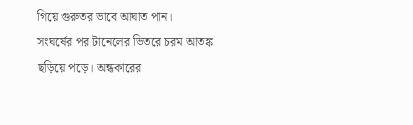গিয়ে গুরুতর ভাবে আঘাত পান।
সংঘর্ষের পর টানেলের ভিতরে চরম আতঙ্ক ছড়িয়ে পড়ে। অন্ধকারের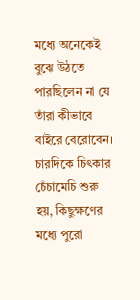মধ্যে অনেকেই বুঝে উঠতে পারছিলেন না যে তাঁরা কীভাবে বাইরে বেরোবেন। চারদিকে চিৎকার চেঁচামেচি শুরু হয়, কিছুক্ষণের মধ্যে পুরো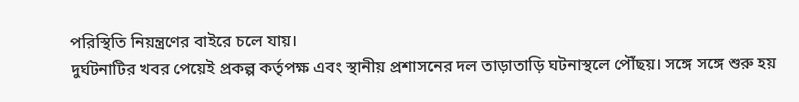পরিস্থিতি নিয়ন্ত্রণের বাইরে চলে যায়।
দুর্ঘটনাটির খবর পেয়েই প্রকল্প কর্তৃপক্ষ এবং স্থানীয় প্রশাসনের দল তাড়াতাড়ি ঘটনাস্থলে পৌঁছয়। সঙ্গে সঙ্গে শুরু হয়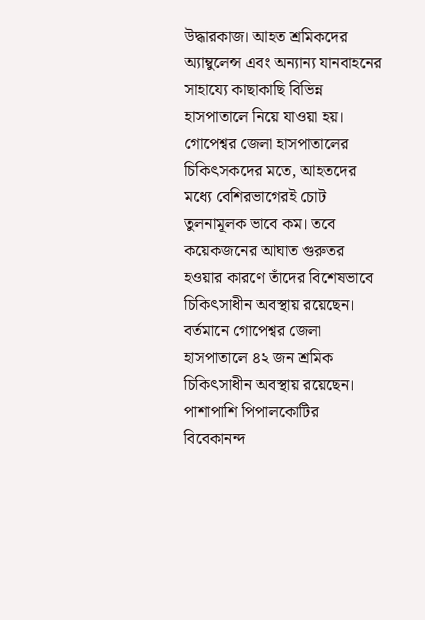উদ্ধারকাজ। আহত শ্রমিকদের অ্যাম্বুলেন্স এবং অন্যান্য যানবাহনের সাহায্যে কাছাকাছি বিভিন্ন হাসপাতালে নিয়ে যাওয়া হয়।
গোপেশ্বর জেলা হাসপাতালের চিকিৎসকদের মতে, আহতদের মধ্যে বেশিরভাগেরই চোট তুলনামূলক ভাবে কম। তবে কয়েকজনের আঘাত গুরুতর হওয়ার কারণে তাঁদের বিশেষভাবে চিকিৎসাধীন অবস্থায় রয়েছেন। বর্তমানে গোপেশ্বর জেলা হাসপাতালে ৪২ জন শ্রমিক চিকিৎসাধীন অবস্থায় রয়েছেন। পাশাপাশি পিপালকোটির বিবেকানন্দ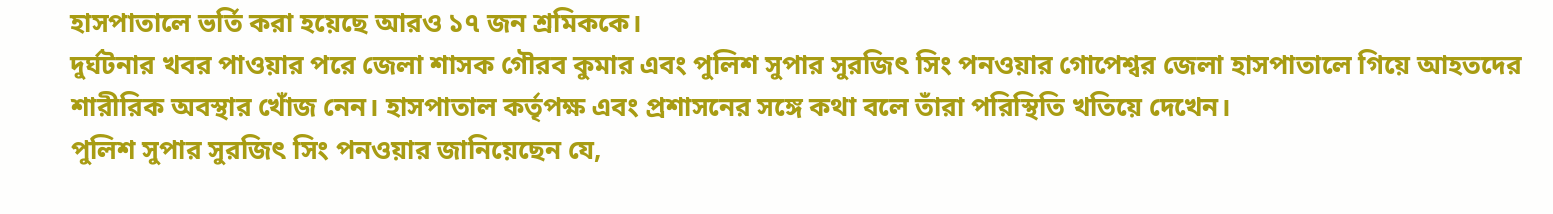হাসপাতালে ভর্তি করা হয়েছে আরও ১৭ জন শ্রমিককে।
দুর্ঘটনার খবর পাওয়ার পরে জেলা শাসক গৌরব কুমার এবং পুলিশ সুপার সুরজিৎ সিং পনওয়ার গোপেশ্বর জেলা হাসপাতালে গিয়ে আহতদের শারীরিক অবস্থার খোঁজ নেন। হাসপাতাল কর্তৃপক্ষ এবং প্রশাসনের সঙ্গে কথা বলে তাঁরা পরিস্থিতি খতিয়ে দেখেন।
পুলিশ সুপার সুরজিৎ সিং পনওয়ার জানিয়েছেন যে,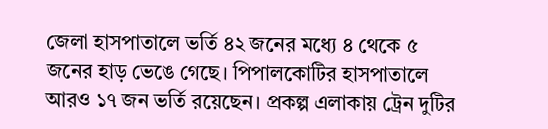জেলা হাসপাতালে ভর্তি ৪২ জনের মধ্যে ৪ থেকে ৫ জনের হাড় ভেঙে গেছে। পিপালকোটির হাসপাতালে আরও ১৭ জন ভর্তি রয়েছেন। প্রকল্প এলাকায় ট্রেন দুটির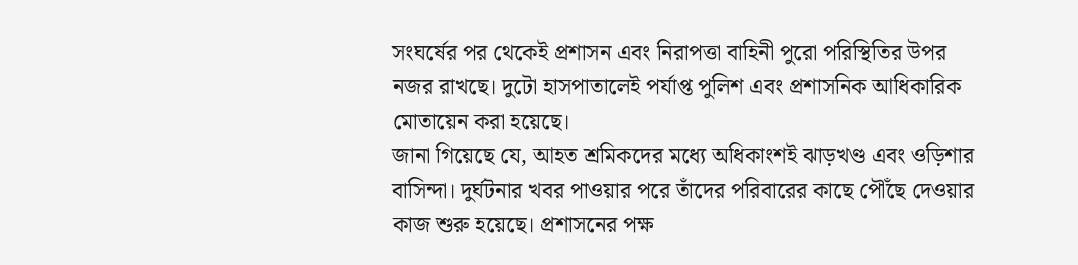সংঘর্ষের পর থেকেই প্রশাসন এবং নিরাপত্তা বাহিনী পুরো পরিস্থিতির উপর নজর রাখছে। দুটো হাসপাতালেই পর্যাপ্ত পুলিশ এবং প্রশাসনিক আধিকারিক মোতায়েন করা হয়েছে।
জানা গিয়েছে যে, আহত শ্রমিকদের মধ্যে অধিকাংশই ঝাড়খণ্ড এবং ওড়িশার বাসিন্দা। দুর্ঘটনার খবর পাওয়ার পরে তাঁদের পরিবারের কাছে পৌঁছে দেওয়ার কাজ শুরু হয়েছে। প্রশাসনের পক্ষ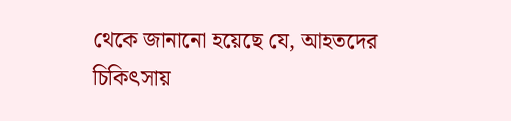থেকে জানানো হয়েছে যে, আহতদের চিকিৎসায়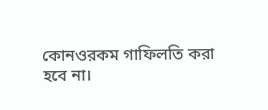কোনওরকম গাফিলতি করা হবে না।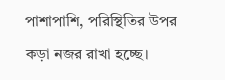পাশাপাশি, পরিস্থিতির উপর কড়া নজর রাখা হচ্ছে।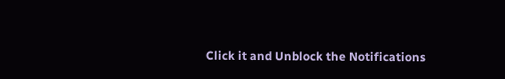Click it and Unblock the Notifications